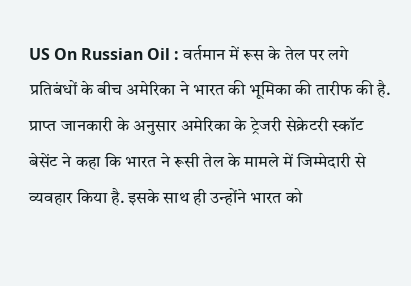US On Russian Oil : वर्तमान में रूस के तेल पर लगे प्रतिबंधों के बीच अमेरिका ने भारत की भूमिका की तारीफ की है. प्राप्त जानकारी के अनुसार अमेरिका के ट्रेजरी सेक्रेटरी स्कॉट बेसेंट ने कहा कि भारत ने रूसी तेल के मामले में जिम्मेदारी से व्यवहार किया है. इसके साथ ही उन्होंने भारत को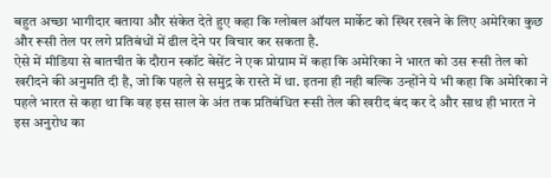बहुत अच्छा भागीदार बताया और संकेत देते हुए कहा कि ग्लोबल ऑयल मार्केट को स्थिर रखने के लिए अमेरिका कुछ और रूसी तेल पर लगे प्रतिबंधों में ढील देने पर विचार कर सकता है.
ऐसे में मीडिया से बातचीत के दौरान स्कॉट बेसेंट ने एक प्रोग्राम में कहा कि अमेरिका ने भारत को उस रूसी तेल को खरीदने की अनुमति दी है, जो कि पहले से समुद्र के रास्ते में था. इतना ही नही बल्कि उन्होंने ये भी कहा कि अमेरिका ने पहले भारत से कहा था कि वह इस साल के अंत तक प्रतिबंधित रूसी तेल की खरीद बंद कर दे और साथ ही भारत ने इस अनुरोध का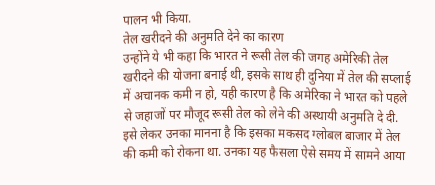पालन भी किया.
तेल खरीदने की अनुमति देने का कारण
उन्होंने ये भी कहा कि भारत ने रूसी तेल की जगह अमेरिकी तेल खरीदने की योजना बनाई थी, इसके साथ ही दुनिया में तेल की सप्लाई में अचानक कमी न हो, यही कारण है कि अमेरिका ने भारत को पहले से जहाजों पर मौजूद रूसी तेल को लेने की अस्थायी अनुमति दे दी. इसे लेकर उनका मानना है कि इसका मकसद ग्लोबल बाजार में तेल की कमी को रोकना था. उनका यह फैसला ऐसे समय में सामने आया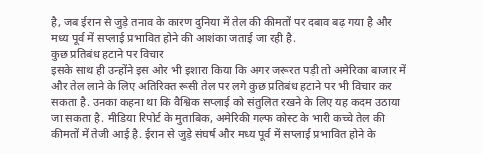है, जब ईरान से जुड़े तनाव के कारण दुनिया में तेल की कीमतों पर दबाव बढ़ गया है और मध्य पूर्व में सप्लाई प्रभावित होने की आशंका जताई जा रही है.
कुछ प्रतिबंध हटाने पर विचार
इसके साथ ही उन्होंने इस ओर भी इशारा किया कि अगर जरूरत पड़ी तो अमेरिका बाजार में और तेल लाने के लिए अतिरिक्त रूसी तेल पर लगे कुछ प्रतिबंध हटाने पर भी विचार कर सकता है. उनका कहना था कि वैश्विक सप्लाई को संतुलित रखने के लिए यह कदम उठाया जा सकता है. मीडिया रिपोर्ट के मुताबिक, अमेरिकी गल्फ कोस्ट के भारी कच्चे तेल की कीमतों में तेजी आई है. ईरान से जुड़े संघर्ष और मध्य पूर्व में सप्लाई प्रभावित होने के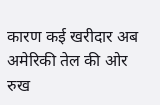कारण कई खरीदार अब अमेरिकी तेल की ओर रुख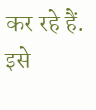कर रहे हैं.
इसे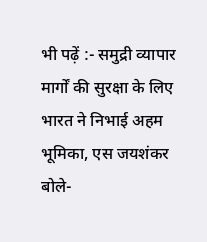भी पढ़ें :- समुद्री व्यापार मार्गों की सुरक्षा के लिए भारत ने निभाई अहम भूमिका, एस जयशंकर बोले-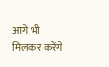आगे भी मिलकर करेंगे